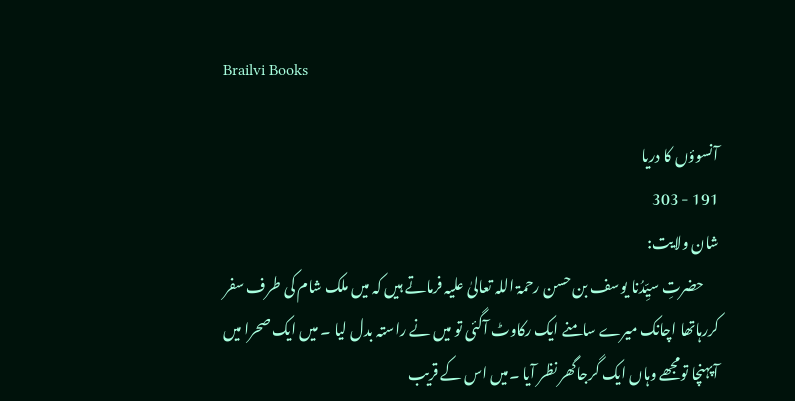Brailvi Books

آنسوؤں کا دریا
191 - 303
شان ولایت:
     حضرتِ سیِّدُنا یوسف بن حسن رحمۃ اللہ تعالیٰ علیہ فرماتے ہیں کہ میں ملک شام کی طرف سفر کررہاتھا اچانک میرے سامنے ایک رکاوٹ آگئی تو میں نے راستہ بدل لیا ۔ میں ایک صحرا میں آپہنچا تومجھے وہاں ایک گرجاگھر نظر آیا ۔میں اس کے قریب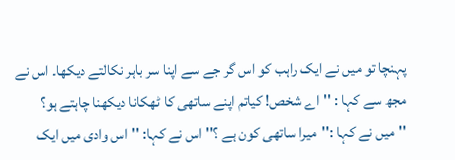پہنچا تو میں نے ایک راہب کو اس گر جے سے اپنا سر باہر نکالتے دیکھا۔ اس نے مجھ سے کہا : ''اے شخص! کیاتم اپنے ساتھی کا ٹھکانا دیکھنا چاہتے ہو؟ ''میں نے کہا :''میرا ساتھی کون ہے ؟'' اس نے کہا: ''اس وادی میں ایک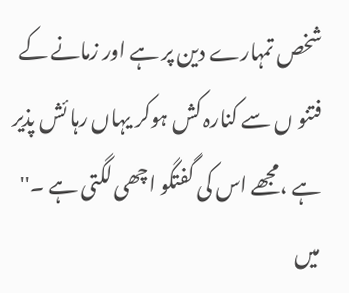شخص تمہارے دین پر ہے اور زمانے کے فتنو ں سے کنارہ کش ہوکر یہاں رہا ئش پذیر ہے ،مجھے اس کی گفتگو اچھی لگتی ہے ۔'' میں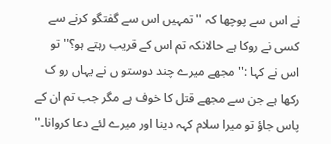نے اس سے پوچھا کہ ''تمہیں اس سے گفتگو کرنے سے کسی نے روکا ہے حالانکہ تم اس کے قریب رہتے ہو؟'' تو اس نے کہا :''مجھے میرے چند دوستو ں نے یہاں رو ک رکھا ہے جن سے مجھے قتل کا خوف ہے مگر جب تم ان کے پاس جاؤ تو میرا سلام کہہ دینا اور میرے لئے دعا کروانا۔''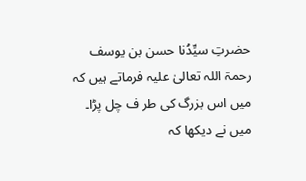حضرتِ سیِّدُنا حسن بن یوسف رحمۃ اللہ تعالیٰ علیہ فرماتے ہیں کہ میں اس بزرگ کی طر ف چل پڑا۔ میں نے دیکھا کہ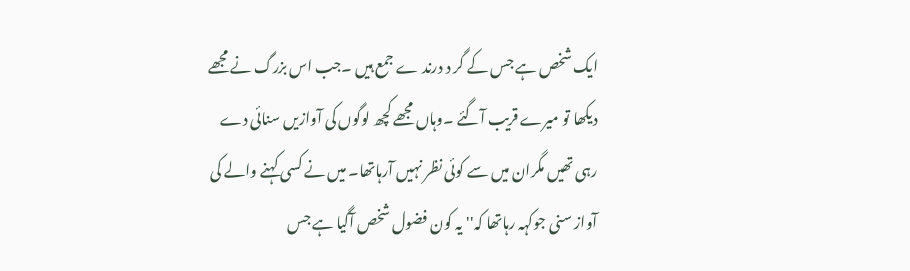ایک شخص ہے جس کے گر د درند ے جمع ہیں ۔جب اس بزرگ نے مجھے دیکھا تو میرے قریب آگئے ۔وہاں مجھے کچھ لوگوں کی آوازیں سنائی دے رہی تھیں مگران میں سے کوئی نظر نہیں آرہاتھا۔ میں نے کسی کہنے والے کی آواز سنی جوکہہ رہاتھا کہ'' یہ کون فضول شخص آگیا ہے جس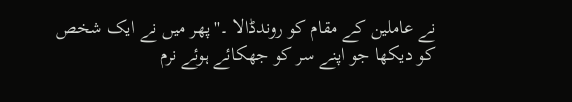نے عاملین کے مقام کو روندڈالا ۔''پھر میں نے ایک شخص کو دیکھا جو اپنے سر کو جھکائے ہوئے نرم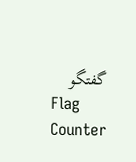گفتگو
Flag Counter